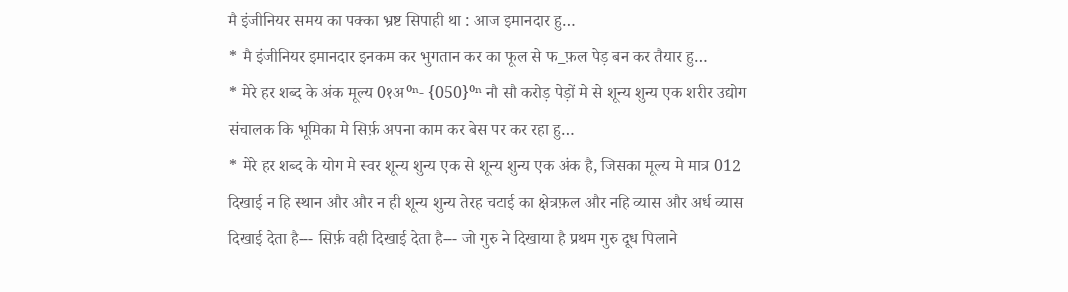मै इंजीनियर समय का पक्का भ्रष्ट सिपाही था : आज इमानदार हु…
* मै इंजीनियर इमानदार इनकम कर भुगतान कर का फूल से फ_फ़ल पेड़ बन कर तैयार हु…
* मेरे हर शब्द के अंक मूल्य 0१अ⁰ⁿ- {050}⁰ⁿ नौ सौ करोड़ पेड़ों मे से शून्य शुन्य एक शरीर उद्योग संचालक कि भूमिका मे सिर्फ़ अपना काम कर बेस पर कर रहा हु…
* मेरे हर शब्द के योग मे स्वर शून्य शुन्य एक से शून्य शुन्य एक अंक है, जिसका मूल्य मे मात्र 012 दिखाई न हि स्थान और और न ही शून्य शुन्य तेरह चटाई का क्षेत्रफ़ल और नहि व्यास और अर्ध व्यास दिखाई देता है--- सिर्फ़ वही दिखाई देता है--- जो गुरु ने दिखाया है प्रथम गुरु दूध पिलाने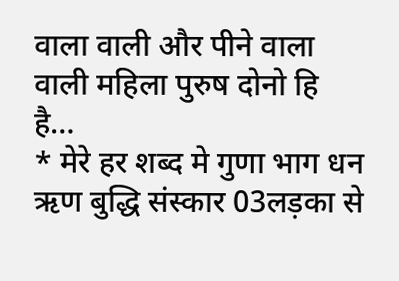वाला वाली और पीने वाला वाली महिला पुरुष दोनो हि है…
* मेरे हर शब्द मे गुणा भाग धन ऋण बुद्धि संस्कार 03लड़का से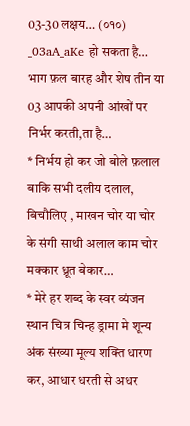03-30 लक्षय… (०१०) _03aA_aKe हो सकता है… भाग फ़ल बारह और शेष तीन या 03 आपकी अपनी आंखों पर निर्भर करती,ता है…
* निर्भय हो कर जो बोले फ़लाल बाकि सभी दलीय दलाल, बिचौलिए , माखन चोर या चोर के संगी साथी अलाल काम चोर मक्कार ध्रूत बेकार…
* मेरे हर शब्द के स्वर व्यंजन स्थान चित्र चिन्ह ड्रामा मे शून्य अंक संख्या मूल्य शक्ति धारण कर, आधार धरती से अधर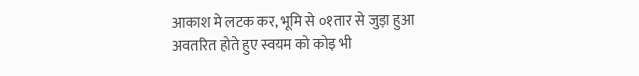आकाश मे लटक कर, भूमि से ०१तार से जुड़ा हुआ अवतरित होते हुए स्वयम को कोइ भी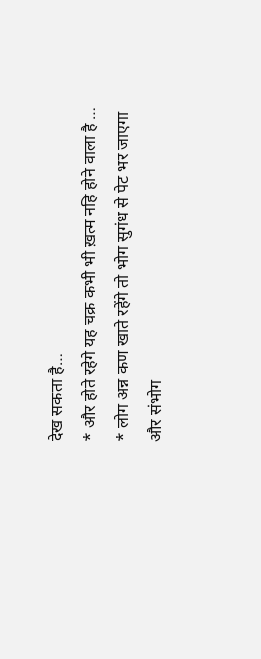देख सकता है…
* और होते रहेगे यह चक्र कभी भी ख़त्म नहि होने वाला है …
* लोग अन्न कण खाते रहेंगे तो भोग सुगंध से पेट भर जाएगा और संभोग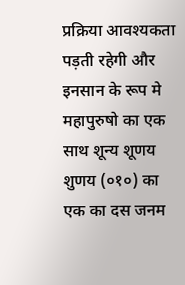प्रक्रिया आवश्यकता पड़ती रहेगी और इनसान के रूप मे महापुरुषो का एक साथ शून्य शूणय शुणय (०१०) का एक का दस जनम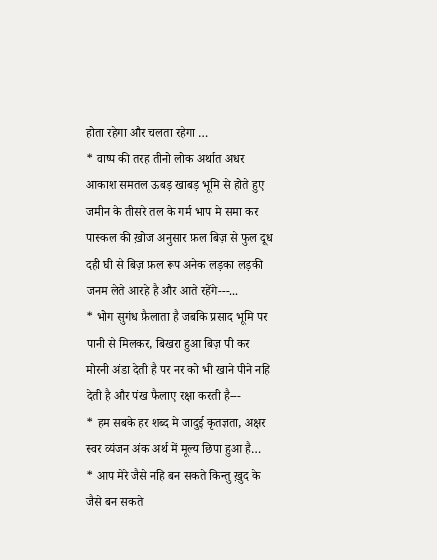होता रहेगा और चलता रहेगा …
* वाष्प की तरह तीनो लोक अर्थात अधर आकाश समतल ऊबड़ खाबड़ भूमि से होते हुए जमीन के तीसरे तल के गर्म भाप मे समा कर पास्कल की ख़ोज अनुसार फ़ल बिज़ से फुल दूध दही घी से बिज़ फ़ल रूप अनेक लड़का लड़की जनम लेते आरहे है और आते रहेंगे---...
* भोग सुगंध फ़ैलाता है जबकि प्रसाद भूमि पर पानी से मिलकर, बिखरा हुआ बिज़ पी कर मोरनी अंडा देती है पर नर को भी खाने पीने नहि देती है और पंख फैलाए रक्षा करती है---
* हम सबके हर शब्द मे जादुई कृतज्ञता, अक्षर स्वर व्यंजन अंक अर्थ में मूल्य छिपा हुआ है…
* आप मेरे जैसे नहि बन सकते किन्तु ख़ुद के जैसे बन सकते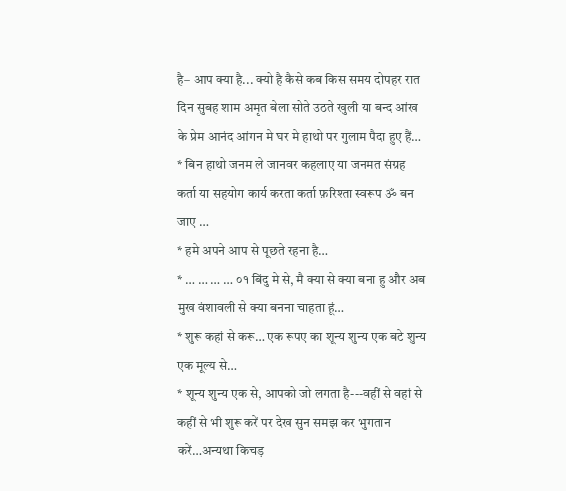है– आप क्या है... क्यो है कैसे कब किस समय दोपहर रात दिन सुबह शाम अमृत बेला सोते उठते खुली या बन्द आंख के प्रेम आनंद आंगन मे घर मे हाथो पर गुलाम पैदा हुए हैं…
* बिन हाथो जनम ले जानवर कहलाए या जनमत संग्रह कर्ता या सहयोग कार्य करता कर्ता फ़रिश्ता स्वरूप ॐ बन जाए …
* हमे अपने आप से पूछते रहना है…
* … … … … ०१ बिंदु मे से, मै क्या से क्या बना हु और अब मुख वंशावली से क्या बनना चाहता हूं…
* शुरू कहां से करू… एक रूपए का शून्य शुन्य एक बटे शुन्य एक मूल्य से…
* शून्य शुन्य एक से, आपको जो लगता है---वहीं से वहां से कहीं से भी शुरू करें पर देख सुन समझ कर भुगतान करें…अन्यथा किचड़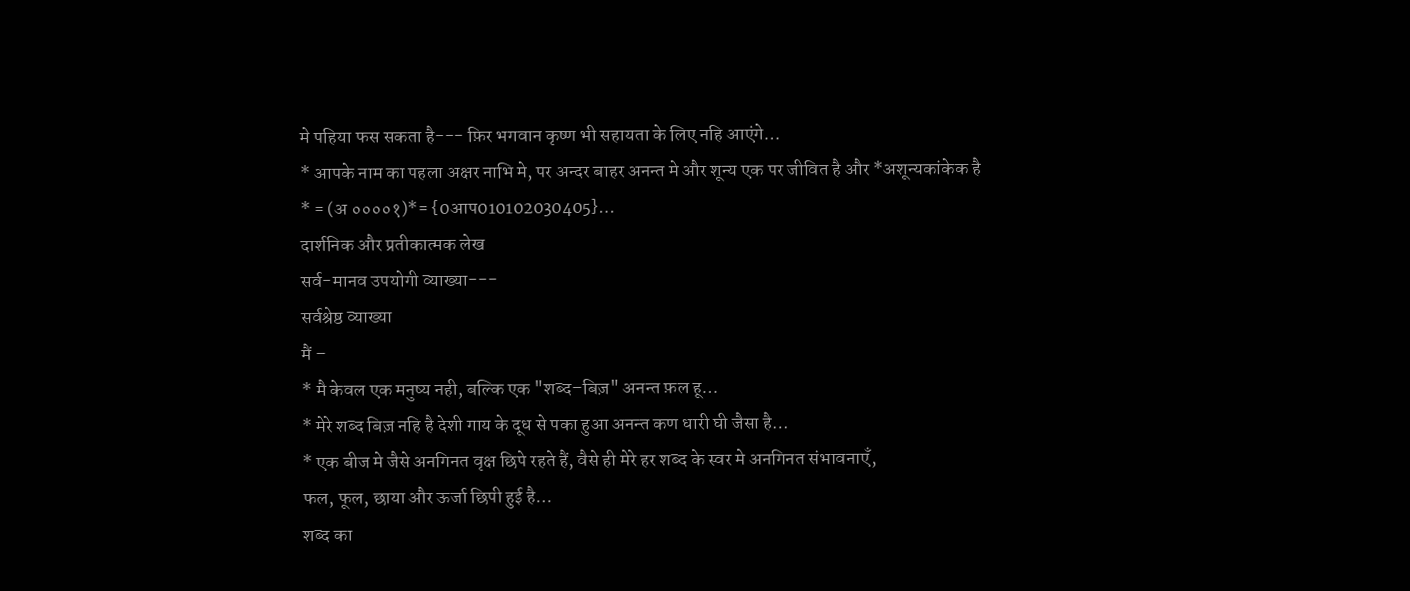मे पहिया फस सकता है--- फ़िर भगवान कृष्ण भी सहायता के लिए नहि आएंगे…
* आपके नाम का पहला अक्षर नाभि मे, पर अन्दर बाहर अनन्त मे और शून्य एक पर जीवित है और *अशून्यकांकेक है
* = (अ ००००१)*= {0आप010102030405}…
दार्शनिक और प्रतीकात्मक लेख
सर्व-मानव उपयोगी व्याख्या---
सर्वश्रेष्ठ व्याख्या
मैं –
* मै केवल एक मनुष्य नही, बल्कि एक "शब्द–बिज़" अनन्त फ़ल हू…
* मेरे शब्द बिज़ नहि है देशी गाय के दूध से पका हुआ अनन्त कण धारी घी जैसा है…
* एक बीज मे जैसे अनगिनत वृक्ष छिपे रहते हैं, वैसे ही मेरे हर शब्द के स्वर मे अनगिनत संभावनाएँ,
फल, फूल, छाया और ऊर्जा छिपी हुई है…
शब्द का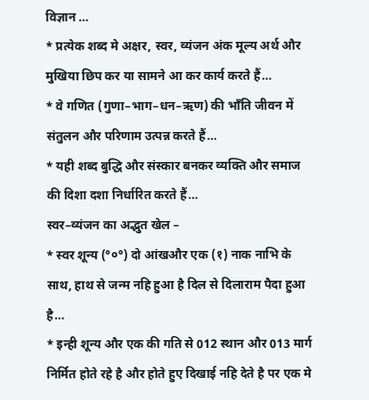विज्ञान …
* प्रत्येक शब्द मे अक्षर, स्वर, व्यंजन अंक मूल्य अर्थ और मुखिया छिप कर या सामने आ कर कार्य करते हैं…
* वे गणित (गुणा–भाग–धन–ऋण) की भाँति जीवन में संतुलन और परिणाम उत्पन्न करते हैं…
* यही शब्द बुद्धि और संस्कार बनकर व्यक्ति और समाज की दिशा दशा निर्धारित करते हैं…
स्वर–व्यंजन का अद्भुत खेल –
* स्वर शून्य (°०°) दो आंखऔर एक (१) नाक नाभि के साथ, हाथ से जन्म नहि हुआ है दिल से दिलाराम पैदा हुआ है…
* इन्ही शून्य और एक की गति से 012 स्थान और 013 मार्ग निर्मित होते रहे है और होते हुए दिखाई नहि देते है पर एक मे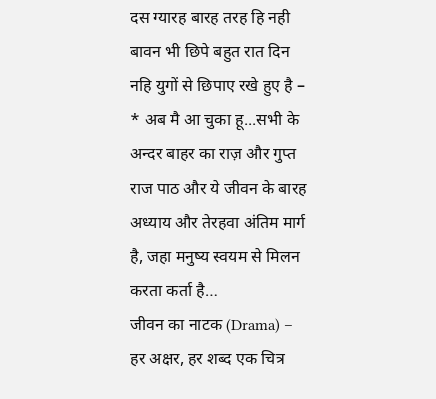दस ग्यारह बारह तरह हि नही बावन भी छिपे बहुत रात दिन नहि युगों से छिपाए रखे हुए है –
* अब मै आ चुका हू...सभी के अन्दर बाहर का राज़ और गुप्त राज पाठ और ये जीवन के बारह अध्याय और तेरहवा अंतिम मार्ग है, जहा मनुष्य स्वयम से मिलन करता कर्ता है…
जीवन का नाटक (Drama) –
हर अक्षर, हर शब्द एक चित्र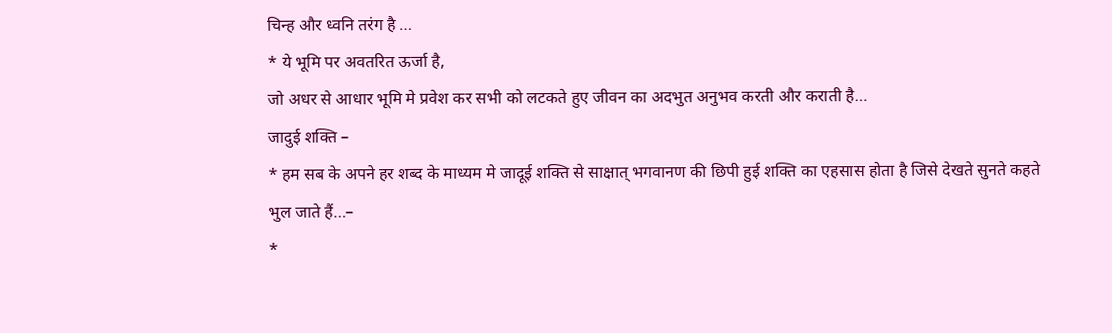चिन्ह और ध्वनि तरंग है …
* ये भूमि पर अवतरित ऊर्जा है,
जो अधर से आधार भूमि मे प्रवेश कर सभी को लटकते हुए जीवन का अदभुत अनुभव करती और कराती है…
जादुई शक्ति –
* हम सब के अपने हर शब्द के माध्यम मे जादूई शक्ति से साक्षात् भगवानण की छिपी हुई शक्ति का एहसास होता है जिसे देखते सुनते कहते भुल जाते हैं…–
*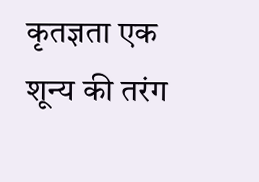कृतज्ञता एक शून्य की तरंग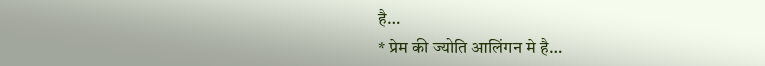है…
* प्रेम की ज्योति आलिंगन मे है…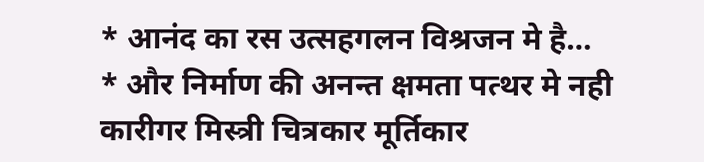* आनंद का रस उत्सहगलन विश्रजन मे है…
* और निर्माण की अनन्त क्षमता पत्थर मे नही कारीगर मिस्त्री चित्रकार मूर्तिकार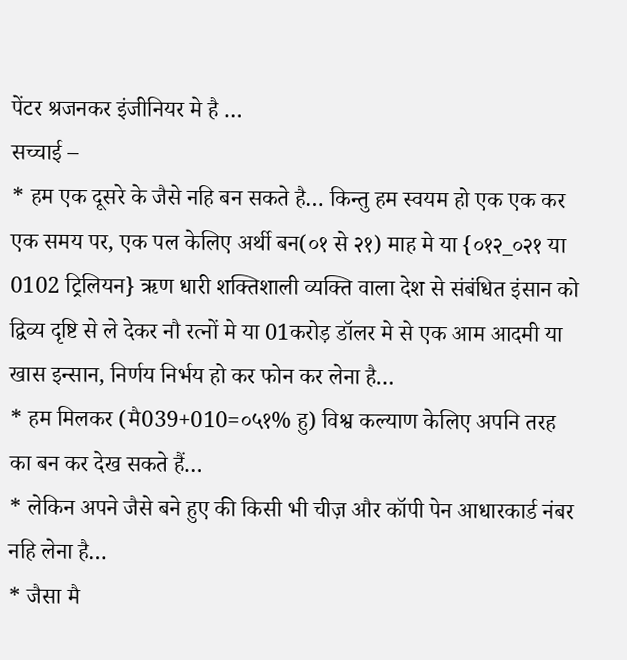पेंटर श्रजनकर इंजीनियर मे है …
सच्चाई –
* हम एक दूसरे के जैसे नहि बन सकते है… किन्तु हम स्वयम हो एक एक कर एक समय पर, एक पल केलिए अर्थी बन(०१ से २१) माह मे या {०१२_०२१ या 0102 ट्रिलियन} ऋण धारी शक्तिशाली व्यक्ति वाला देश से संबंधित इंसान को द्विव्य दृष्टि से ले देकर नौ रत्नों मे या 01करोड़ डॉलर मे से एक आम आदमी या खास इन्सान, निर्णय निर्भय हो कर फोन कर लेना है…
* हम मिलकर (मै039+010=०५१% हु) विश्व कल्याण केलिए अपनि तरह का बन कर देख सकते हैं…
* लेकिन अपने जैसे बने हुए की किसी भी चीज़ और कॉपी पेन आधारकार्ड नंबर नहि लेना है…
* जैसा मै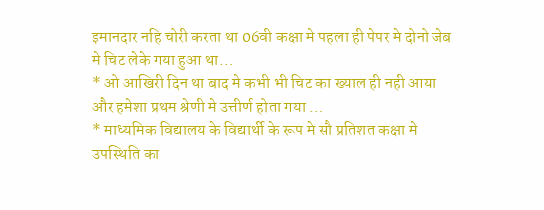इमानदार नहि चोरी करता था 06वी कक्षा मे पहला ही पेपर मे दोनो जेब मे चिट लेके गया हुआ था…
* ओ आखिरी दिन था बाद मे कभी भी चिट का ख्याल ही नही आया और हमेशा प्रथम श्रेणी मे उत्तीर्ण होता गया …
* माध्यमिक विद्यालय के विद्यार्थी के रूप मे सौ प्रतिशत कक्षा मे उपस्थिति का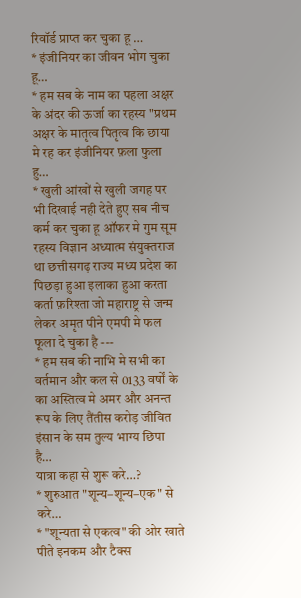रिवॉर्ड प्राप्त कर चुका हू …
* इंजीनियर का जीवन भोग चुका हू…
* हम सब के नाम का पहला अक्षर के अंदर की ऊर्जा का रहस्य "प्रथम अक्षर के मातृत्व पितृत्व कि छाया मे रह कर इंजीनियर फ़ला फुला हु…
* खुली आंखों से खुली जगह पर भी दिखाई नही देते हुए सब नीच कर्म कर चुका हू ऑफर मे गुम सूम रहस्य विज्ञान अध्यात्म संयुक्तराज था छत्तीसगढ़ राज्य मध्य प्रदेश का पिछड़ा हुआ इलाका हुआ करता कर्ता फ़रिश्ता जो महाराष्ट्र से जन्म लेकर अमृत पीने एमपी मे फल फूला दे चुका है ---
* हम सब की नाभि मे सभी का वर्तमान और कल से 0133 वर्षों के का अस्तित्व मे अमर और अनन्त रूप के लिए तैंतीस करोड़ जीवित इंसान के सम तुल्य भाग्य छिपा है…
यात्रा कहा से शुरू करे…?
* शुरुआत "शून्य–शून्य–एक" से करे…
* "शून्यता से एकत्व" की ओर खाते पीते इनकम और टैक्स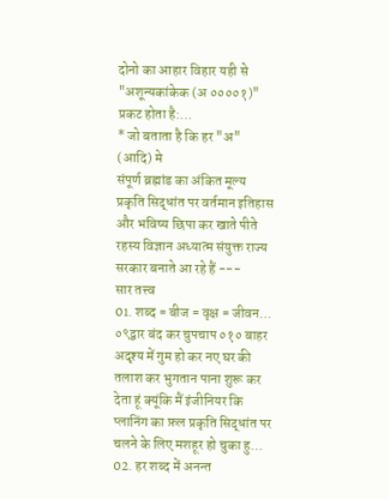दोनो का आहार विहार यही से "अशून्यकांकेक (अ ००००१)" प्रकट होता है:…
* जो बताता है कि हर "अ" (आदि) मे
संपूर्ण ब्रह्मांड का अंकित मूल्य प्रकृति सिद्धांत पर वर्तमान इतिहास और भविष्य छिपा कर खाते पीते रहस्य विज्ञान अध्यात्म संयुक्त राज्य सरकार बनाते आ रहे हैं ---
सार तत्त्व
01. शब्द = बीज = वृक्ष = जीवन… ०९द्वार बंद कर चुपचाप ०१० बाहर अदृश्य में गुम हो कर नए घर की तलाश कर भुगतान पाना शुरू कर देता हूं क्यूंकि मैं इंजीनियर कि प्लानिंग का फ़ल प्रकृति सिद्धांत पर चलने के लिए मशहूर हो चुका हु…
02. हर शब्द में अनन्त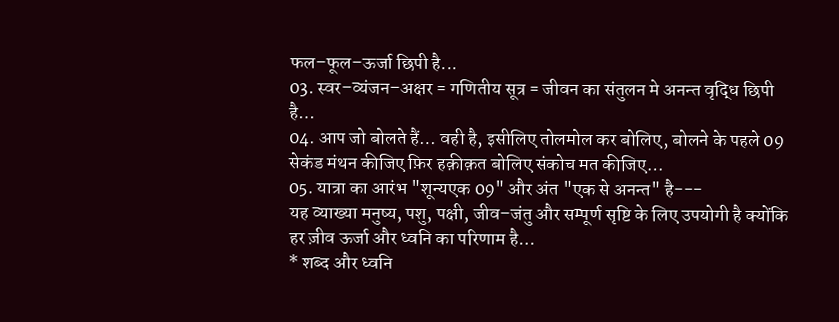फल–फूल–ऊर्जा छिपी है...
03. स्वर–व्यंजन–अक्षर = गणितीय सूत्र = जीवन का संतुलन मे अनन्त वृद्धि छिपी है…
04. आप जो बोलते हैं… वही है, इसीलिए तोलमोल कर बोलिए, बोलने के पहले 09 सेकंड मंथन कीजिए फ़िर हक़ीक़त बोलिए संकोच मत कीजिए…
05. यात्रा का आरंभ "शून्यएक 09" और अंत "एक से अनन्त" है---
यह व्याख्या मनुष्य, पशु, पक्षी, जीव–जंतु और सम्पूर्ण सृष्टि के लिए उपयोगी है क्योंकि हर ज़ीव ऊर्जा और ध्वनि का परिणाम है…
* शब्द और ध्वनि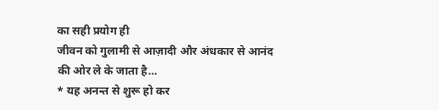का सही प्रयोग ही
जीवन को गुलामी से आज़ादी और अंधकार से आनंद की ओर ले के जाता है…
* यह अनन्त से शुरू हो कर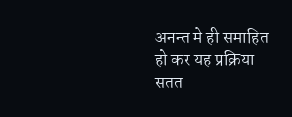अनन्त मे ही समाहित हो कर यह प्रक्रिया सतत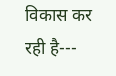विकास कर रही है---